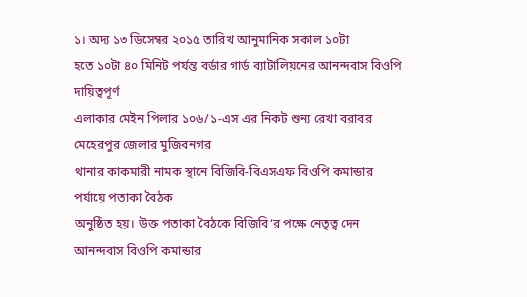১। অদ্য ১৩ ডিসেম্বর ২০১৫ তারিখ আনুমানিক সকাল ১০টা
হতে ১০টা ৪০ মিনিট পর্যন্ত বর্ডার গার্ড ব্যাটালিয়নের আনন্দবাস বিওপি দায়িত্বপূর্ণ
এলাকার মেইন পিলার ১০৬/১-এস এর নিকট শুন্য রেখা বরাবর মেহেরপুর জেলার মুজিবনগর
থানার কাকমারী নামক স্থানে বিজিবি-বিএসএফ বিওপি কমান্ডার পর্যায়ে পতাকা বৈঠক
অনুষ্ঠিত হয়। উক্ত পতাকা বৈঠকে বিজিবি‘র পক্ষে নেতৃত্ব দেন আনন্দবাস বিওপি কমান্ডার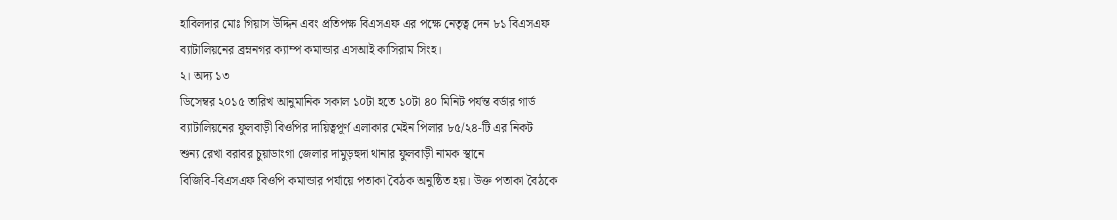হাবিলদার মোঃ গিয়াস উদ্দিন এবং প্রতিপক্ষ বিএসএফ এর পক্ষে নেতৃত্ব দেন ৮১ বিএসএফ
ব্যাটালিয়নের ব্রম্ননগর ক্যাম্প কমান্ডার এসআই কাসিরাম সিংহ।
২। অদ্য ১৩
ডিসেম্বর ২০১৫ তারিখ আনুমানিক সকাল ১০টা হতে ১০টা ৪০ মিনিট পর্যন্ত বর্ডার গার্ড
ব্যাটালিয়নের ফুলবাড়ী বিওপির দায়িত্বপূর্ণ এলাকার মেইন পিলার ৮৫/২৪-টি এর নিকট
শুন্য রেখা বরাবর চুয়াডাংগা জেলার দামুড়হুদা থানার ফুলবাড়ী নামক স্থানে
বিজিবি-বিএসএফ বিওপি কমান্ডার পর্যায়ে পতাকা বৈঠক অনুষ্ঠিত হয়। উক্ত পতাকা বৈঠকে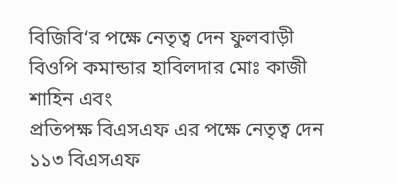বিজিবি‘র পক্ষে নেতৃত্ব দেন ফুলবাড়ী বিওপি কমান্ডার হাবিলদার মোঃ কাজী শাহিন এবং
প্রতিপক্ষ বিএসএফ এর পক্ষে নেতৃত্ব দেন ১১৩ বিএসএফ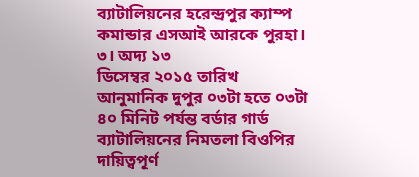ব্যাটালিয়নের হরেন্দ্রপুর ক্যাম্প
কমান্ডার এসআই আরকে পুরহা।
৩। অদ্য ১৩
ডিসেম্বর ২০১৫ তারিখ আনুমানিক দুপুর ০৩টা হতে ০৩টা ৪০ মিনিট পর্যন্ত বর্ডার গার্ড
ব্যাটালিয়নের নিমতলা বিওপির দায়িত্বপূর্ণ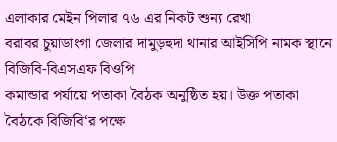এলাকার মেইন পিলার ৭৬ এর নিকট শুন্য রেখা
বরাবর চুয়াডাংগা জেলার দামুড়হুদা থানার আইসিপি নামক স্থানে বিজিবি-বিএসএফ বিওপি
কমান্ডার পর্যায়ে পতাকা বৈঠক অনুষ্ঠিত হয়। উক্ত পতাকা বৈঠকে বিজিবি‘র পক্ষে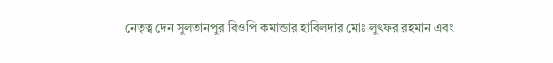নেতৃত্ব দেন সুলতানপুর বিওপি কমান্ডার হাবিলদার মোঃ লুৎফর রহমান এবং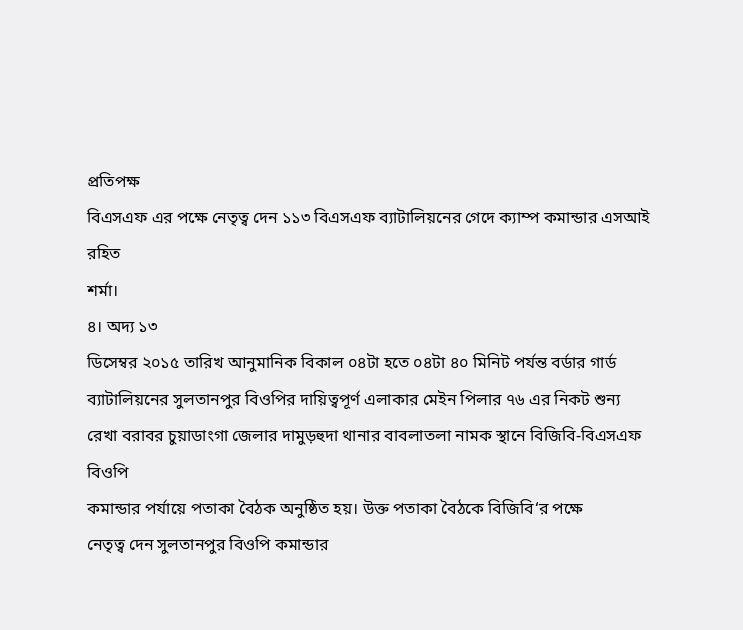প্রতিপক্ষ
বিএসএফ এর পক্ষে নেতৃত্ব দেন ১১৩ বিএসএফ ব্যাটালিয়নের গেদে ক্যাম্প কমান্ডার এসআই রহিত
শর্মা।
৪। অদ্য ১৩
ডিসেম্বর ২০১৫ তারিখ আনুমানিক বিকাল ০৪টা হতে ০৪টা ৪০ মিনিট পর্যন্ত বর্ডার গার্ড
ব্যাটালিয়নের সুলতানপুর বিওপির দায়িত্বপূর্ণ এলাকার মেইন পিলার ৭৬ এর নিকট শুন্য
রেখা বরাবর চুয়াডাংগা জেলার দামুড়হুদা থানার বাবলাতলা নামক স্থানে বিজিবি-বিএসএফ বিওপি
কমান্ডার পর্যায়ে পতাকা বৈঠক অনুষ্ঠিত হয়। উক্ত পতাকা বৈঠকে বিজিবি‘র পক্ষে
নেতৃত্ব দেন সুলতানপুর বিওপি কমান্ডার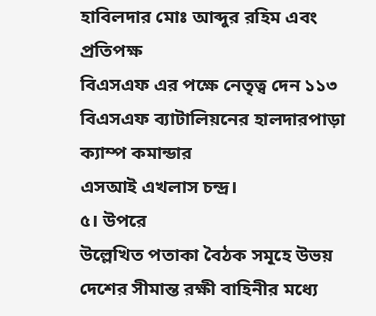হাবিলদার মোঃ আব্দুর রহিম এবং প্রতিপক্ষ
বিএসএফ এর পক্ষে নেতৃত্ব দেন ১১৩ বিএসএফ ব্যাটালিয়নের হালদারপাড়া ক্যাম্প কমান্ডার
এসআই এখলাস চন্দ্র।
৫। উপরে
উল্লেখিত পতাকা বৈঠক সমূহে উভয় দেশের সীমান্ত রক্ষী বাহিনীর মধ্যে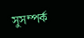সুসম্পর্ক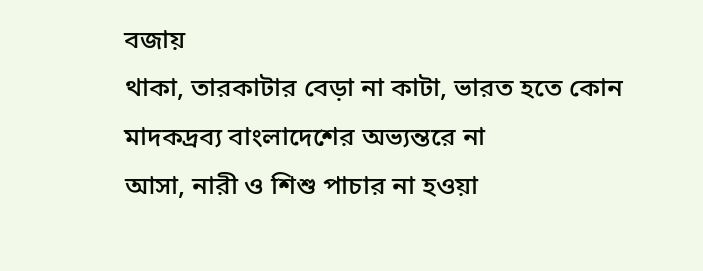বজায়
থাকা, তারকাটার বেড়া না কাটা, ভারত হতে কোন মাদকদ্রব্য বাংলাদেশের অভ্যন্তরে না
আসা, নারী ও শিশু পাচার না হওয়া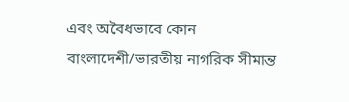এবং অবৈধভাবে কোন বাংলাদেশী/ভারতীয় নাগরিক সীমান্ত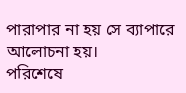পারাপার না হয় সে ব্যাপারে আলোচনা হয়।
পরিশেষে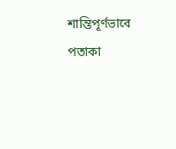শান্তিপূর্ণভাবে পতাকা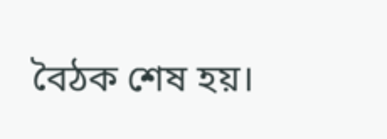বৈঠক শেষ হয়।